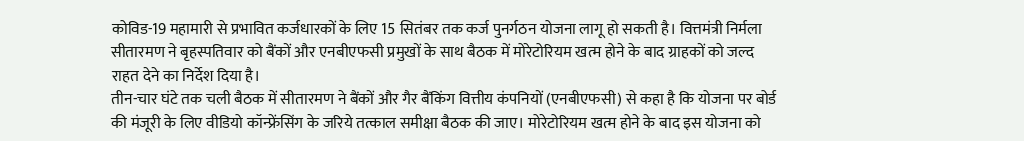कोविड-19 महामारी से प्रभावित कर्जधारकों के लिए 15 सितंबर तक कर्ज पुनर्गठन योजना लागू हो सकती है। वित्तमंत्री निर्मला सीतारमण ने बृहस्पतिवार को बैंकों और एनबीएफसी प्रमुखों के साथ बैठक में मोरेटोरियम खत्म होने के बाद ग्राहकों को जल्द राहत देने का निर्देश दिया है।
तीन-चार घंटे तक चली बैठक में सीतारमण ने बैंकों और गैर बैंकिंग वित्तीय कंपनियों (एनबीएफसी) से कहा है कि योजना पर बोर्ड की मंजूरी के लिए वीडियो कॉन्फ्रेंसिंग के जरिये तत्काल समीक्षा बैठक की जाए। मोरेटोरियम खत्म होने के बाद इस योजना को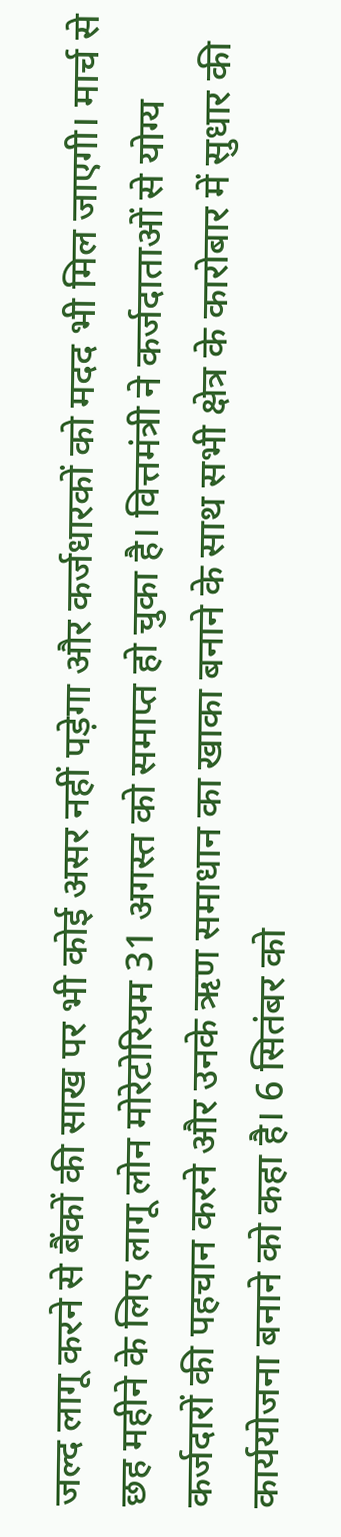जल्द लागू करने से बैंकों की साख पर भी कोई असर नहीं पड़ेगा और कर्जधारकों को मदद भी मिल जाएगी। मार्च से छह महीने के लिए लागू लोन मोरेटोरियम 31 अगस्त को समाप्त हो चुका है। वित्तमंत्री ने कर्जदाताओं से योग्य कर्जदारों की पहचान करने और उनके ऋण समाधान का खाका बनाने के साथ सभी क्षेत्र के कारोबार में सुधार की कार्ययोजना बनाने को कहा है। 6 सितंबर को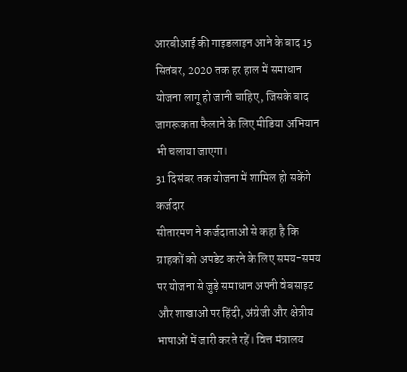आरबीआई की गाइडलाइन आने के बाद 15 सितंबर, 2020 तक हर हाल में समाधान योजना लागू हो जानी चाहिए, जिसके बाद जागरूकता फैलाने के लिए मीडिया अभियान भी चलाया जाएगा।
31 दिसंबर तक योजना में शामिल हो सकेंगे कर्जदार
सीतारमण ने कर्जदाताओं से कहा है कि ग्राहकों को अपडेट करने के लिए समय-समय पर योजना से जुड़े समाधान अपनी वेबसाइट और शाखाओं पर हिंदी, अंग्रेजी और क्षेत्रीय भाषाओं में जारी करते रहें। वित्त मंत्रालय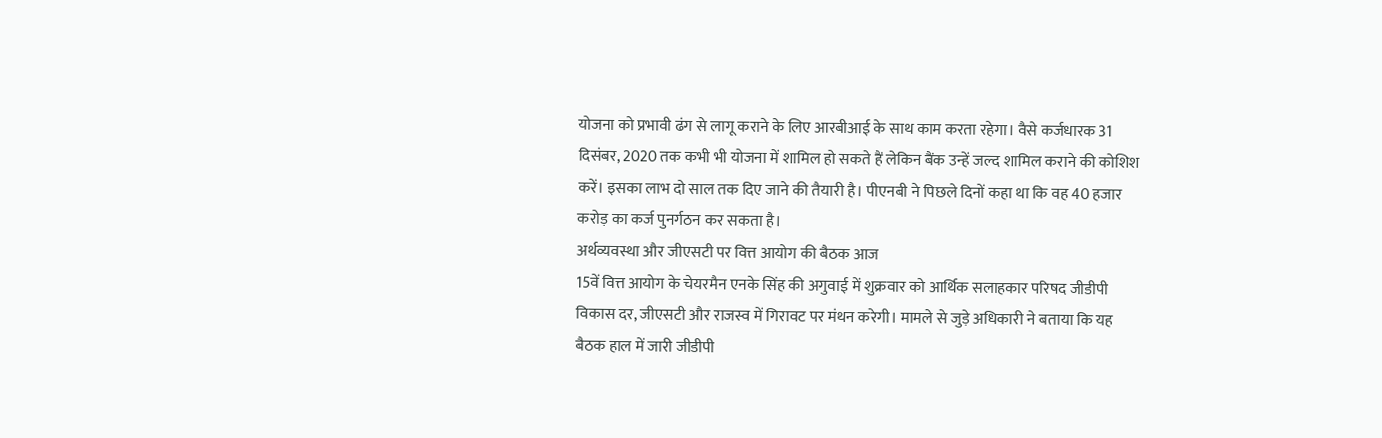योजना को प्रभावी ढंग से लागू कराने के लिए आरबीआई के साथ काम करता रहेगा। वैसे कर्जधारक 31 दिसंबर, 2020 तक कभी भी योजना में शामिल हो सकते हैं लेकिन बैंक उन्हें जल्द शामिल कराने की कोशिश करें। इसका लाभ दो साल तक दिए जाने की तैयारी है। पीएनबी ने पिछले दिनों कहा था कि वह 40 हजार करोड़ का कर्ज पुनर्गठन कर सकता है।
अर्थव्यवस्था और जीएसटी पर वित्त आयोग की बैठक आज
15वें वित्त आयोग के चेयरमैन एनके सिंह की अगुवाई में शुक्रवार को आर्थिक सलाहकार परिषद जीडीपी विकास दर, जीएसटी और राजस्व में गिरावट पर मंथन करेगी। मामले से जुड़े अधिकारी ने बताया कि यह बैठक हाल में जारी जीडीपी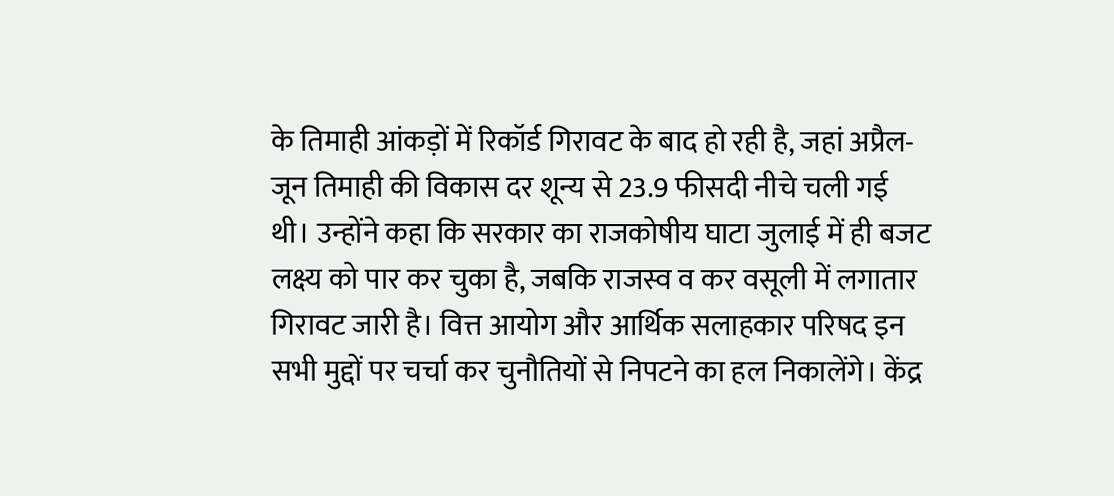के तिमाही आंकड़ों में रिकॉर्ड गिरावट के बाद हो रही है, जहां अप्रैल-जून तिमाही की विकास दर शून्य से 23.9 फीसदी नीचे चली गई थी। उन्होंने कहा कि सरकार का राजकोषीय घाटा जुलाई में ही बजट लक्ष्य को पार कर चुका है, जबकि राजस्व व कर वसूली में लगातार गिरावट जारी है। वित्त आयोग और आर्थिक सलाहकार परिषद इन सभी मुद्दों पर चर्चा कर चुनौतियों से निपटने का हल निकालेंगे। केंद्र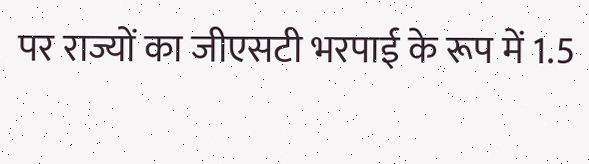पर राज्यों का जीएसटी भरपाई के रूप में 1.5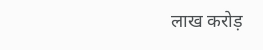लाख करोड़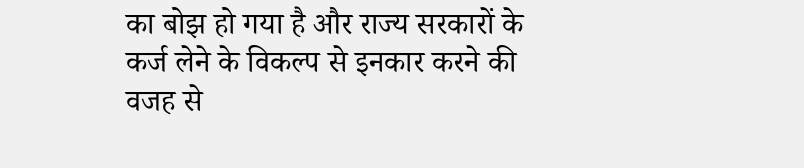का बोझ हो गया है और राज्य सरकारों के कर्ज लेने के विकल्प से इनकार करने की वजह से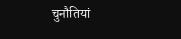चुनौतियां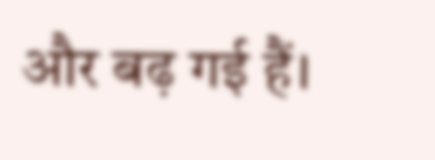और बढ़ गई हैं।